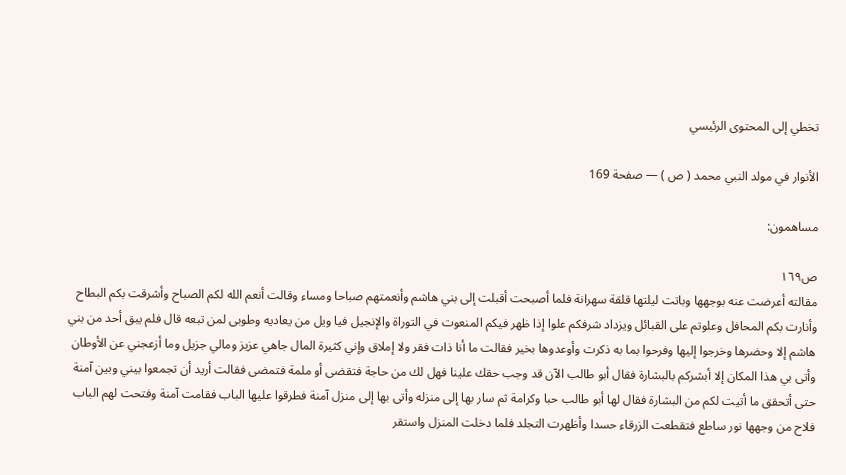تخطي إلى المحتوى الرئيسي

الأنوار في مولد النبي محمد ( ص ) — صفحة 169

مساهمون:

ص١٦٩
مقالته أعرضت عنه بوجهها وباتت ليلتها قلقة سهرانة فلما أصبحت أقبلت إلى بني هاشم وأنعمتهم صباحا ومساء وقالت أنعم الله لكم الصباح وأشرقت بكم البطاح وأنارت بكم المحافل وعلوتم على القبائل ويزداد شرفكم علوا إذا ظهر فيكم المنعوت في التوراة والإنجيل فيا ويل من يعاديه وطوبى لمن تبعه قال فلم يبق أحد من بني هاشم إلا وحضرها وخرجوا إليها وفرحوا بما به ذكرت وأوعدوها بخير فقالت ما أنا ذات فقر ولا إملاق وإني كثيرة المال جاهي عزيز ومالي جزيل وما أزعجني عن الأوطان وأتى بي هذا المكان إلا أبشركم بالبشارة فقال أبو طالب الآن قد وجب حقك علينا فهل لك من حاجة فتقضى أو ملمة فتمضى فقالت أريد أن تجمعوا بيني وبين آمنة حتى أتحقق ما أتيت لكم من البشارة فقال لها أبو طالب حبا وكرامة ثم سار بها إلى منزله وأتى بها إلى منزل آمنة فطرقوا عليها الباب فقامت آمنة وفتحت لهم الباب فلاح من وجهها نور ساطع فتقطعت الزرقاء حسدا وأظهرت التجلد فلما دخلت المنزل واستقر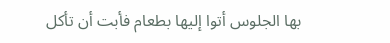بها الجلوس أتوا إليها بطعام فأبت أن تأكل